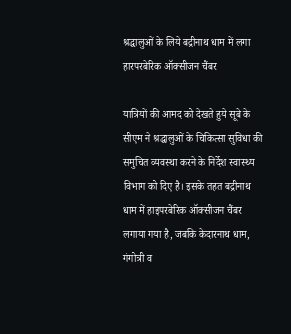श्रद्धालुओं के लिये बद्रीनाथ धाम में लगा हारपरबेरिक ऑक्सीजन चैंबर

यात्रियों की आमद को देखते हुये सूबे के सीएम ने श्रद्धालुओं के चिकित्सा सुविधा की समुचित व्यवस्था करने के निर्देश स्वास्थ्य विभाग को दिए है। इसके तहत बद्रीनाथ धाम में हाइपरबेरिक ऑक्सीजन चैंबर लगाया गया है, जबकि केदारनाथ धाम, गंगोत्री व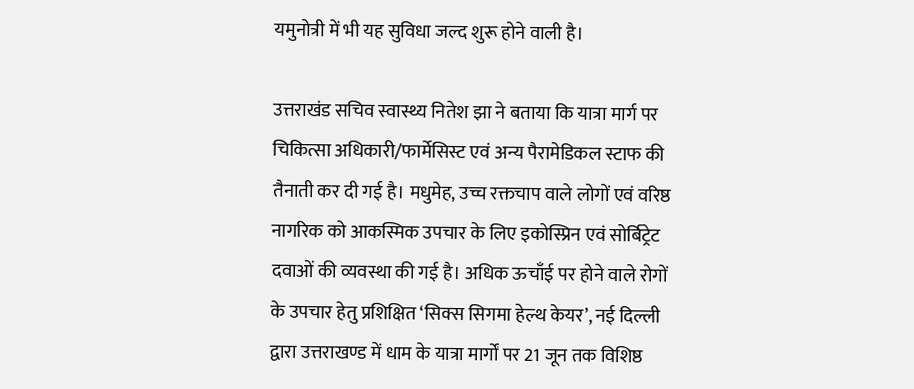यमुनोत्री में भी यह सुविधा जल्द शुरू होने वाली है।

उत्तराखंड सचिव स्वास्थ्य नितेश झा ने बताया कि यात्रा मार्ग पर चिकित्सा अधिकारी/फार्मेसिस्ट एवं अन्य पैरामेडिकल स्टाफ की तैनाती कर दी गई है। मधुमेह, उच्च रक्तचाप वाले लोगों एवं वरिष्ठ नागरिक को आकस्मिक उपचार के लिए इकोस्प्रिन एवं सोर्बिट्रेट दवाओं की व्यवस्था की गई है। अधिक ऊचाँई पर होने वाले रोगों के उपचार हेतु प्रशिक्षित ‘सिक्स सिगमा हेल्थ केयर’, नई दिल्ली द्वारा उत्तराखण्ड में धाम के यात्रा मार्गों पर 21 जून तक विशिष्ठ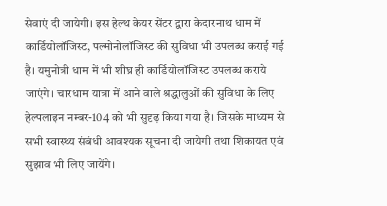सेवाएं दी जायेगी। इस हेल्थ केयर सेंटर द्वारा केदारनाथ धाम में कार्डियोलॉजिस्ट, पल्मोनोलॉजिस्ट की सुविधा भी उपलब्ध कराई गई है। यमुनोत्री धाम में भी शीघ्र ही कार्डियोलॉजिस्ट उपलब्ध कराये जाएंगे। चारधाम यात्रा में आने वाले श्रद्धालुओं की सुविधा के लिए हेल्पलाइन नम्बर-104 को भी सुदृढ़ किया गया है। जिसके माध्यम से सभी स्वास्थ्य संबंधी आवश्यक सूचना दी जायेगी तथा शिकायत एवं सुझाव भी लिए जायेंगे।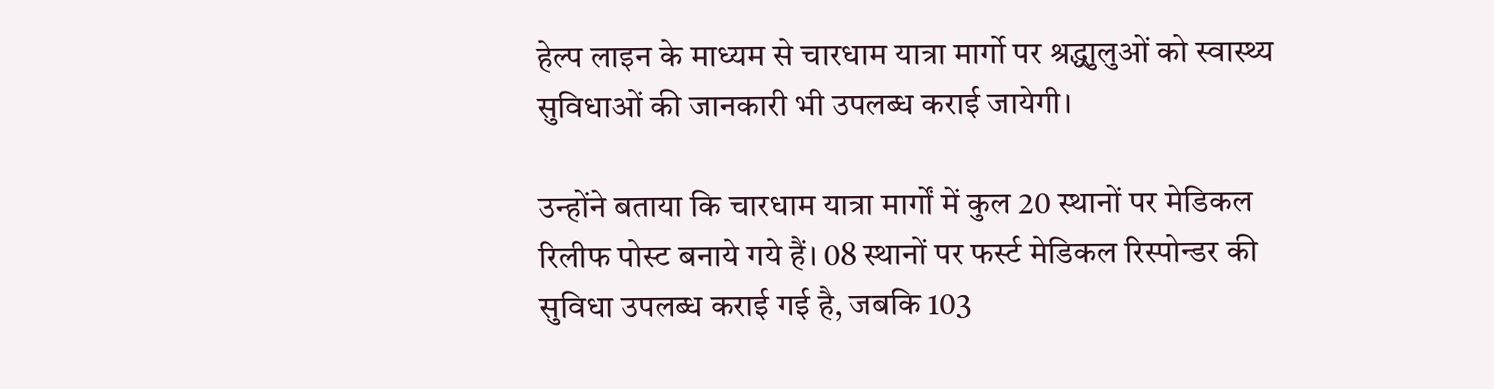हेल्प लाइन के माध्यम से चारधाम यात्रा मार्गो पर श्रद्धाुलुओं को स्वास्थ्य सुविधाओं की जानकारी भी उपलब्ध कराई जायेगी।

उन्होंने बताया कि चारधाम यात्रा मार्गों में कुल 20 स्थानों पर मेडिकल रिलीफ पोस्ट बनाये गये हैं। 08 स्थानों पर फर्स्ट मेडिकल रिस्पोन्डर की सुविधा उपलब्ध कराई गई है, जबकि 103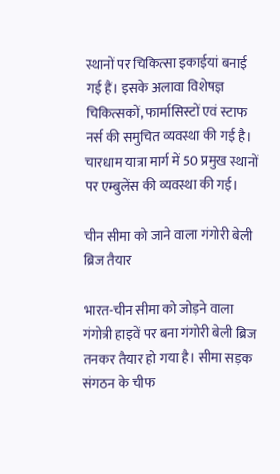स्थानों पर चिकित्सा इकाईयां बनाई गई हैं। इसके अलावा विशेषज्ञ चिकित्सकों, फार्मासिस्टों एवं स्टाफ नर्स की समुचित व्यवस्था की गई है। चारधाम यात्रा मार्ग में 50 प्रमुख स्थानों पर एम्बुलेंस की व्यवस्था की गई।

चीन सीमा को जाने वाला गंगोरी बेली ब्रिज तैयार

भारत-चीन सीमा को जोड़ने वाला गंगोत्री हाइवें पर बना गंगोरी बेली ब्रिज तनकर तैयार हो गया है। सीमा सड़क संगठन के चीफ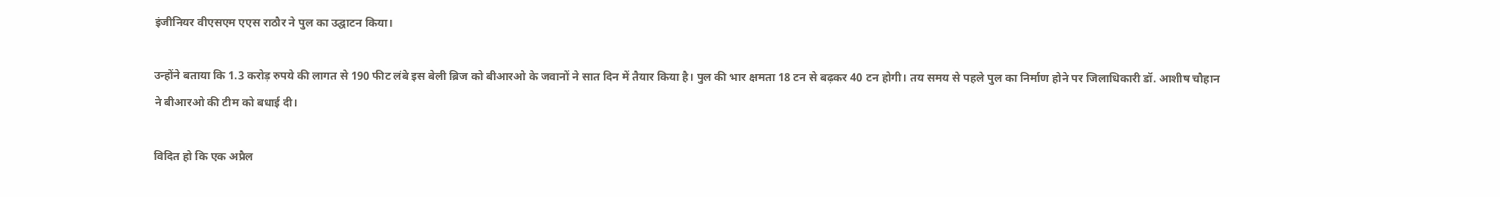इंजीनियर वीएसएम एएस राठौर ने पुल का उद्घाटन किया।

उन्होंने बताया कि 1.3 करोड़ रुपये की लागत से 190 फीट लंबे इस बेली ब्रिज को बीआरओ के जवानों ने सात दिन में तैयार किया है। पुल की भार क्षमता 18 टन से बढ़कर 40 टन होगी। तय समय से पहले पुल का निर्माण होने पर जिलाधिकारी डॉ. आशीष चौहान ने बीआरओ की टीम को बधाई दी।

विदित हो कि एक अप्रैल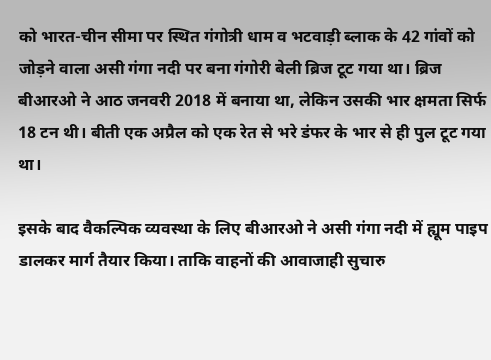को भारत-चीन सीमा पर स्थित गंगोत्री धाम व भटवाड़ी ब्लाक के 42 गांवों को जोड़ने वाला असी गंगा नदी पर बना गंगोरी बेली ब्रिज टूट गया था। ब्रिज बीआरओ ने आठ जनवरी 2018 में बनाया था, लेकिन उसकी भार क्षमता सिर्फ 18 टन थी। बीती एक अप्रैल को एक रेत से भरे डंफर के भार से ही पुल टूट गया था।

इसके बाद वैकल्पिक व्यवस्था के लिए बीआरओ ने असी गंगा नदी में ह्यूम पाइप डालकर मार्ग तैयार किया। ताकि वाहनों की आवाजाही सुचारु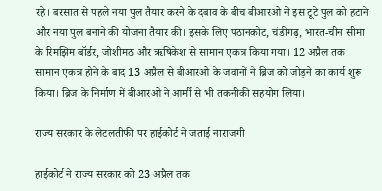रहे। बरसात से पहले नया पुल तैयार करने के दबाव के बीच बीआरओ ने इस टूटे पुल को हटाने और नया पुल बनाने की योजना तैयार की। इसके लिए पठानकोट, चंडीगढ़, भारत-चीन सीमा के रिमझिम बॉर्डर, जोशीमठ और ऋषिकेश से सामान एकत्र किया गया। 12 अप्रैल तक सामान एकत्र होने के बाद 13 अप्रैल से बीआरओ के जवानों ने ब्रिज को जोड़ने का कार्य शुरू किया। ब्रिज के निर्माण में बीआरओ ने आर्मी से भी तकनीकी सहयोग लिया।

राज्य सरकार के लेटलतीफी पर हाईकोर्ट ने जताई नाराजगी

हाईकोर्ट ने राज्य सरकार को 23 अप्रैल तक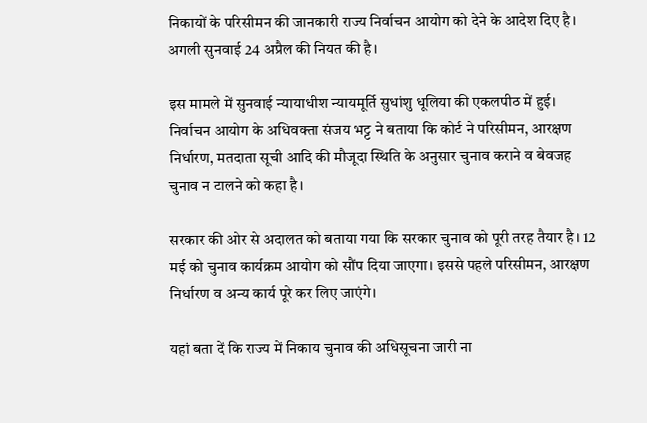निकायों के परिसीमन की जानकारी राज्य निर्वाचन आयोग को देने के आदेश दिए है। अगली सुनवाई 24 अप्रैल की नियत की है।

इस मामले में सुनवाई न्यायाधीश न्यायमूर्ति सुधांशु धूलिया की एकलपीठ में हुई। निर्वाचन आयोग के अधिवक्ता संजय भट्ट ने बताया कि कोर्ट ने परिसीमन, आरक्षण निर्धारण, मतदाता सूची आदि की मौजूदा स्थिति के अनुसार चुनाव कराने व बेवजह चुनाव न टालने को कहा है।

सरकार की ओर से अदालत को बताया गया कि सरकार चुनाव को पूरी तरह तैयार है। 12 मई को चुनाव कार्यक्रम आयोग को सौंप दिया जाएगा। इससे पहले परिसीमन, आरक्षण निर्धारण व अन्य कार्य पूरे कर लिए जाएंगे।

यहां बता दें कि राज्य में निकाय चुनाव की अधिसूचना जारी ना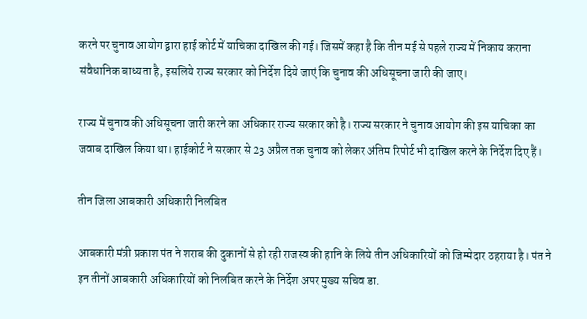करने पर चुनाव आयोग द्वारा हाई कोर्ट में याचिका दाखिल की गई। जिसमें कहा है कि तीन मई से पहले राज्य में निकाय कराना संवैधानिक बाध्यता है, इसलिये राज्य सरकार को निर्देश दिये जाएं कि चुनाव की अधिसूचना जारी की जाए।

राज्य में चुनाव की अधिसूचना जारी करने का अधिकार राज्य सरकार को है। राज्य सरकार ने चुनाव आयोग की इस याचिका का जवाब दाखिल किया था। हाईकोर्ट ने सरकार से 23 अप्रैल तक चुनाव को लेकर अंतिम रिपोर्ट भी दाखिल करने के निर्देश दिए हैं।

तीन जिला आबकारी अधिकारी निलंबित

आबकारी मंत्री प्रकाश पंत ने शराब की दुकानों से हो रही राजस्व की हानि के लिये तीन अधिकारियों को जिम्मेदार ठहराया है। पंत ने इन तीनों आबकारी अधिकारियों को निलंबित करने के निर्देश अपर मुख्य सचिव डा.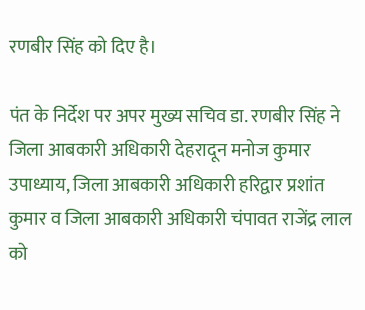रणबीर सिंह को दिए है।

पंत के निर्देश पर अपर मुख्य सचिव डा. रणबीर सिंह ने जिला आबकारी अधिकारी देहरादून मनोज कुमार उपाध्याय, जिला आबकारी अधिकारी हरिद्वार प्रशांत कुमार व जिला आबकारी अधिकारी चंपावत राजेंद्र लाल को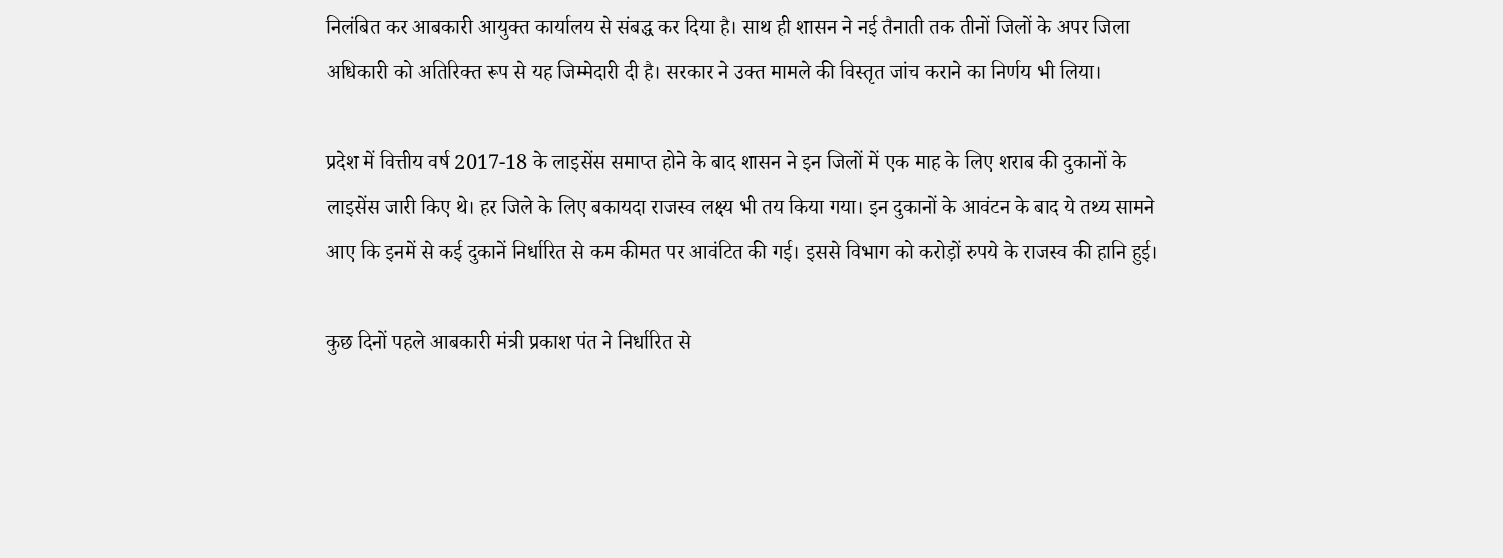निलंबित कर आबकारी आयुक्त कार्यालय से संबद्ध कर दिया है। साथ ही शासन ने नई तैनाती तक तीनों जिलों के अपर जिला अधिकारी को अतिरिक्त रूप से यह जिम्मेदारी दी है। सरकार ने उक्त मामले की विस्तृत जांच कराने का निर्णय भी लिया।

प्रदेश में वित्तीय वर्ष 2017-18 के लाइसेंस समाप्त होने के बाद शासन ने इन जिलों में एक माह के लिए शराब की दुकानों के लाइसेंस जारी किए थे। हर जिले के लिए बकायदा राजस्व लक्ष्य भी तय किया गया। इन दुकानों के आवंटन के बाद ये तथ्य सामने आए कि इनमें से कई दुकानें निर्धारित से कम कीमत पर आवंटित की गई। इससे विभाग को करोड़ों रुपये के राजस्व की हानि हुई।

कुछ दिनों पहले आबकारी मंत्री प्रकाश पंत ने निर्धारित से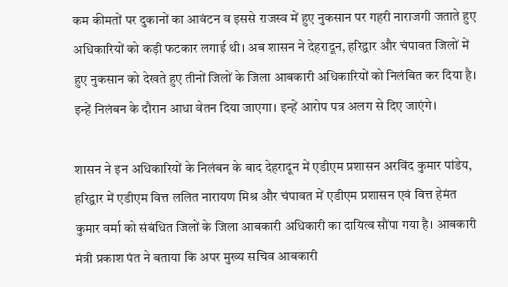कम कीमतों पर दुकानों का आवंटन व इससे राजस्व में हुए नुकसान पर गहरी नाराजगी जताते हुए अधिकारियों को कड़ी फटकार लगाई थी। अब शासन ने देहरादून, हरिद्वार और चंपावत जिलों में हुए नुकसान को देखते हुए तीनों जिलों के जिला आबकारी अधिकारियों को निलंबित कर दिया है। इन्हें निलंबन के दौरान आधा वेतन दिया जाएगा। इन्हें आरोप पत्र अलग से दिए जाएंगे।

शासन ने इन अधिकारियों के निलंबन के बाद देहरादून में एडीएम प्रशासन अरविंद कुमार पांडेय, हरिद्वार में एडीएम वित्त ललित नारायण मिश्र और चंपावत में एडीएम प्रशासन एवं वित्त हेमंत कुमार वर्मा को संबंधित जिलों के जिला आबकारी अधिकारी का दायित्व सौंपा गया है। आबकारी मंत्री प्रकाश पंत ने बताया कि अपर मुख्य सचिव आबकारी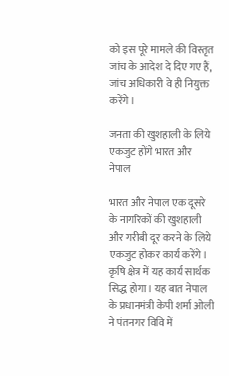को इस पूरे मामले की विस्तृत जांच के आदेश दे दिए गए हैं, जांच अधिकारी वे ही नियुक्त करेंगे।

जनता की खुशहाली के लिये एकजुट होंगे भारत और नेपाल

भारत और नेपाल एक दूसरे के नागरिकों की खुशहाली और गरीबी दूर करने के लिये एकजुट होकर कार्य करेंगे। कृषि क्षेत्र में यह कार्य सार्थक सिद्ध होगा। यह बात नेपाल के प्रधानमंत्री केपी शर्मा ओली ने पंतनगर विवि में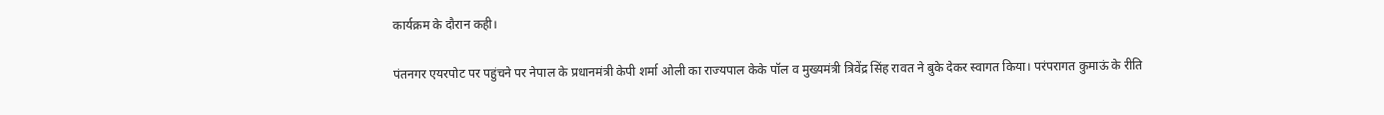कार्यक्रम के दौरान कही।

पंतनगर एयरपोट पर पहुंचने पर नेपाल के प्रधानमंत्री केपी शर्मा ओली का राज्यपाल केके पॉल व मुख्यमंत्री त्रिवेंद्र सिंह रावत ने बुके देकर स्वागत किया। परंपरागत कुमाऊं के रीति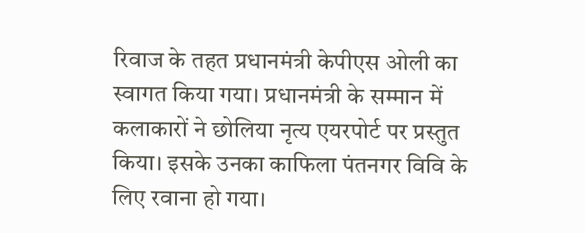रिवाज के तहत प्रधानमंत्री केपीएस ओली का स्वागत किया गया। प्रधानमंत्री के सम्मान में कलाकारों ने छोलिया नृत्य एयरपोर्ट पर प्रस्तुत किया। इसके उनका काफिला पंतनगर विवि के लिए रवाना हो गया।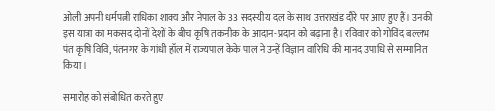ओली अपनी धर्मपत्नी राधिका शाक्य और नेपाल के 33 सदस्यीय दल के साथ उत्तराखंड दौरे पर आए हुए हैं। उनकी इस यात्रा का मकसद दोनों देशों के बीच कृषि तकनीक के आदान-प्रदान को बढ़ाना है। रविवार को गोविंद बल्लभ पंत कृषि विवि, पंतनगर के गांधी हॉल में राज्यपाल केके पाल ने उन्हें विज्ञान वारिधि की मानद उपाधि से सम्मानित किया।

समारोह को संबोधित करते हुए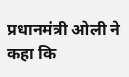प्रधानमंत्री ओली ने कहा कि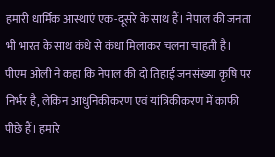हमारी धार्मिक आस्थाएं एक-दूसरे के साथ हैं। नेपाल की जनता भी भारत के साथ कंधे से कंधा मिलाकर चलना चाहती है। पीएम ओली ने कहा कि नेपाल की दो तिहाई जनसंख्या कृषि पर निर्भर है, लेकिन आधुनिकीकरण एवं यांत्रिकीकरण में काफी पीछे हैं। हमारे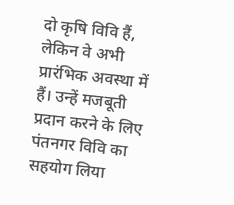दो कृषि विवि हैं, लेकिन वे अभी प्रारंभिक अवस्था में हैं। उन्हें मजबूती प्रदान करने के लिए पंतनगर विवि का सहयोग लिया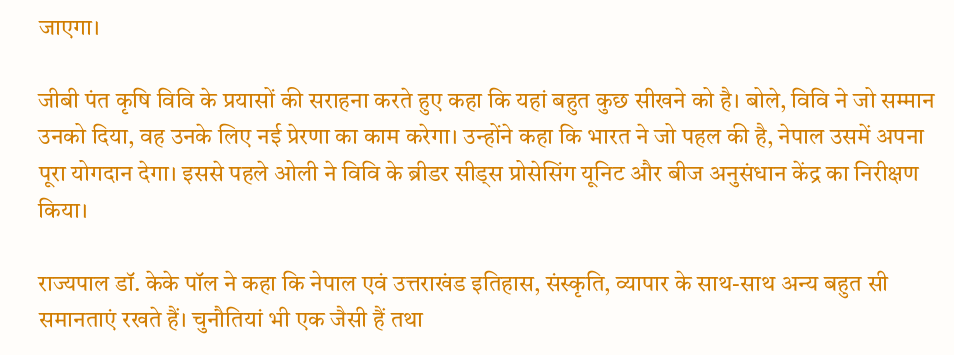जाएगा।

जीबी पंत कृषि विवि के प्रयासों की सराहना करते हुए कहा कि यहां बहुत कुछ सीखने को है। बोले, विवि ने जो सम्मान उनको दिया, वह उनके लिए नई प्रेरणा का काम करेगा। उन्होंने कहा कि भारत ने जो पहल की है, नेपाल उसमें अपना पूरा योगदान देगा। इससे पहले ओली ने विवि के ब्रीडर सीड्स प्रोसेसिंग यूनिट और बीज अनुसंधान केंद्र का निरीक्षण किया।

राज्यपाल डॉ. केके पॉल ने कहा कि नेपाल एवं उत्तराखंड इतिहास, संस्कृति, व्यापार के साथ-साथ अन्य बहुत सी समानताएं रखते हैं। चुनौतियां भी एक जैसी हैं तथा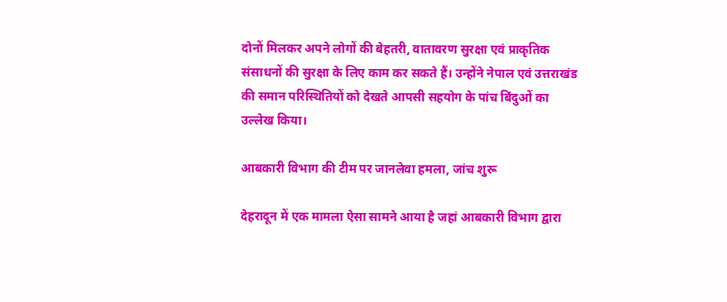दोनों मिलकर अपने लोगों की बेहतरी, वातावरण सुरक्षा एवं प्राकृतिक संसाधनों की सुरक्षा के लिए काम कर सकते हैं। उन्होंने नेपाल एवं उत्तराखंड की समान परिस्थितियों को देखते आपसी सहयोग के पांच बिंदुओं का उल्लेख किया।

आबकारी विभाग की टीम पर जानलेवा हमला, जांच शुरू

देहरादून में एक मामला ऐसा सामने आया है जहां आबकारी विभाग द्वारा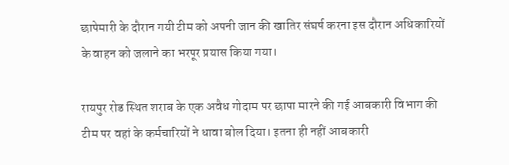छापेमारी के दौरान गयी टीम को अपनी जान की खातिर संघर्ष करना इस दौरान अधिकारियों के वाहन को जलाने का भरपूर प्रयास किया गया।

रायपुर रोड स्थित शराब के एक अवैध गोदाम पर छापा मारने की गई आबकारी विभाग की टीम पर वहां के कर्मचारियों ने धावा बोल दिया। इतना ही नहीं आबकारी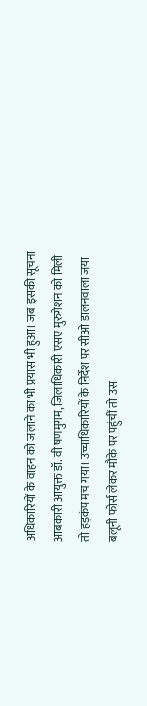अधिकारियों के वाहन को जलाने का भी प्रयास भी हुआ। जब इसकी सूचना आबकारी आयुक्त डॉ. वी षणमुगम, जिलाधिकारी एसए मुरुगेशन को मिली तो हड़कंप मच गया। उच्चाधिकारियों के निर्देश पर सीओ डालनवाला जया बलूनी फोर्स लेकर मौके पर पहुंचीं तो उस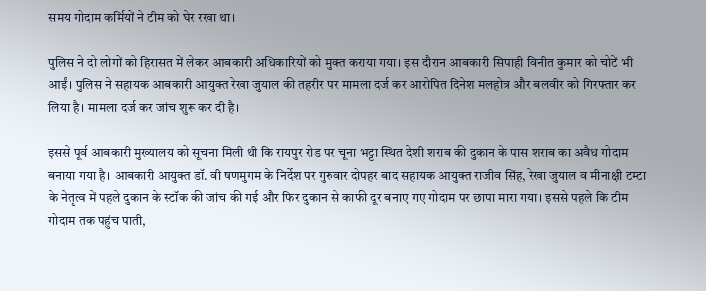समय गोदाम कर्मियों ने टीम को घेर रखा था।

पुलिस ने दो लोगों को हिरासत में लेकर आबकारी अधिकारियों को मुक्त कराया गया। इस दौरान आबकारी सिपाही विनीत कुमार को चोटें भी आईं। पुलिस ने सहायक आबकारी आयुक्त रेखा जुयाल की तहरीर पर मामला दर्ज कर आरोपित दिनेश मलहोत्र और बलवीर को गिरफ्तार कर लिया है। मामला दर्ज कर जांच शुरू कर दी है।

इससे पूर्व आबकारी मुख्यालय को सूचना मिली थी कि रायपुर रोड पर चूना भट्टा स्थित देशी शराब की दुकान के पास शराब का अवैध गोदाम बनाया गया है। आबकारी आयुक्त डॉ. वी षणमुगम के निर्देश पर गुरुवार दोपहर बाद सहायक आयुक्त राजीव सिंह, रेखा जुयाल व मीनाक्षी टम्टा के नेतृत्व में पहले दुकान के स्टॉक की जांच की गई और फिर दुकान से काफी दूर बनाए गए गोदाम पर छापा मारा गया। इससे पहले कि टीम गोदाम तक पहुंच पाती,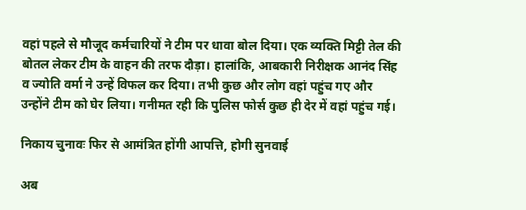वहां पहले से मौजूद कर्मचारियों ने टीम पर धावा बोल दिया। एक व्यक्ति मिट्टी तेल की बोतल लेकर टीम के वाहन की तरफ दौड़ा। हालांकि, आबकारी निरीक्षक आनंद सिंह व ज्योति वर्मा ने उन्हें विफल कर दिया। तभी कुछ और लोग वहां पहुंच गए और उन्होंने टीम को घेर लिया। गनीमत रही कि पुलिस फोर्स कुछ ही देर में वहां पहुंच गई।

निकाय चुनावः फिर से आमंत्रित होंगी आपत्ति, होगी सुनवाई

अब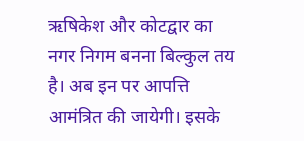ऋषिकेश और कोटद्वार का नगर निगम बनना बिल्कुल तय है। अब इन पर आपत्ति आमंत्रित की जायेगी। इसके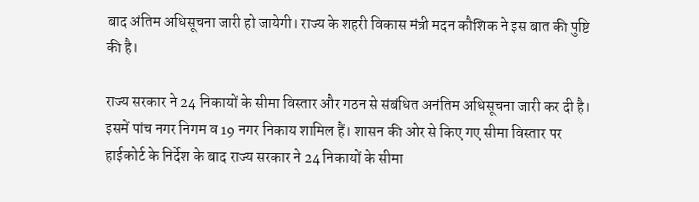बाद अंतिम अधिसूचना जारी हो जायेगी। राज्य के शहरी विकास मंत्री मदन कौशिक ने इस बात की पुष्टि की है।

राज्य सरकार ने 24 निकायों के सीमा विस्तार और गठन से संबंधित अनंतिम अधिसूचना जारी कर दी है। इसमें पांच नगर निगम व 19 नगर निकाय शामिल हैं। शासन की ओर से किए गए सीमा विस्तार पर हाईकोर्ट के निर्देश के बाद राज्य सरकार ने 24 निकायों के सीमा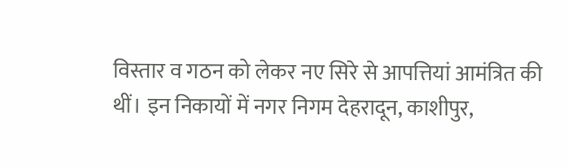विस्तार व गठन को लेकर नए सिरे से आपत्तियां आमंत्रित की थीं। इन निकायों में नगर निगम देहरादून, काशीपुर,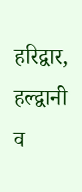हरिद्वार, हल्द्वानी व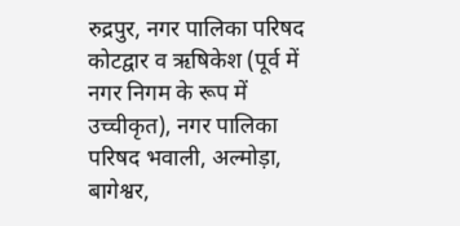रुद्रपुर, नगर पालिका परिषद कोटद्वार व ऋषिकेश (पूर्व में नगर निगम के रूप में उच्चीकृत), नगर पालिका परिषद भवाली, अल्मोड़ा, बागेश्वर,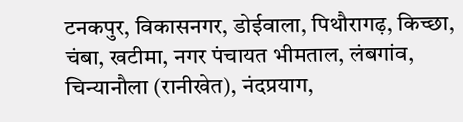टनकपुर, विकासनगर, डोईवाला, पिथौरागढ़, किच्छा, चंबा, खटीमा, नगर पंचायत भीमताल, लंबगांव, चिन्यानौला (रानीखेत), नंदप्रयाग,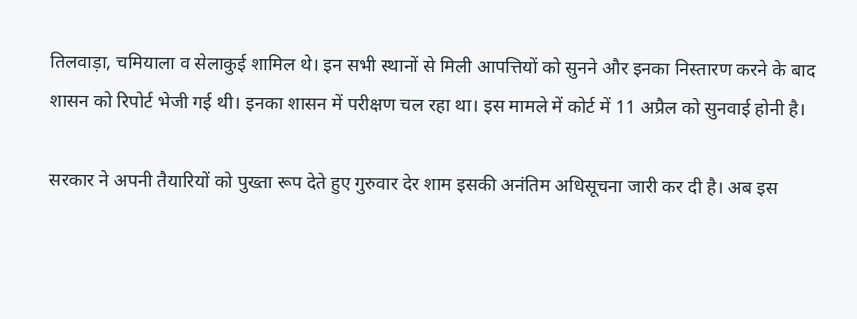तिलवाड़ा, चमियाला व सेलाकुई शामिल थे। इन सभी स्थानों से मिली आपत्तियों को सुनने और इनका निस्तारण करने के बाद शासन को रिपोर्ट भेजी गई थी। इनका शासन में परीक्षण चल रहा था। इस मामले में कोर्ट में 11 अप्रैल को सुनवाई होनी है।

सरकार ने अपनी तैयारियों को पुख्ता रूप देते हुए गुरुवार देर शाम इसकी अनंतिम अधिसूचना जारी कर दी है। अब इस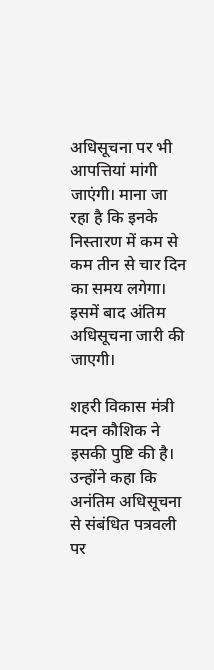अधिसूचना पर भी आपत्तियां मांगी जाएंगी। माना जा रहा है कि इनके निस्तारण में कम से कम तीन से चार दिन का समय लगेगा। इसमें बाद अंतिम अधिसूचना जारी की जाएगी।

शहरी विकास मंत्री मदन कौशिक ने इसकी पुष्टि की है। उन्होंने कहा कि अनंतिम अधिसूचना से संबंधित पत्रवली पर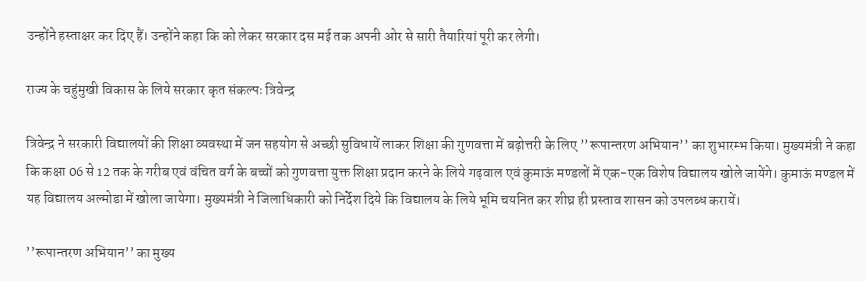उन्होंने हस्ताक्षर कर दिए हैं। उन्होंने कहा कि को लेकर सरकार दस मई तक अपनी ओर से सारी तैयारियां पूरी कर लेगी।

राज्य के चहुंमुखी विकास के लिये सरकार कृत संकल्पः त्रिवेन्द्र

त्रिवेन्द्र ने सरकारी विद्यालयों की शिक्षा व्यवस्था में जन सहयोग से अच्छी सुविधायें लाकर शिक्षा की गुणवत्ता में बढ़ोत्तरी के लिए ’’रूपान्तरण अभियान’’ का शुभारम्भ किया। मुख्यमंत्री ने कहा कि कक्षा 06 से 12 तक के गरीब एवं वंचित वर्ग के बच्चों को गुणवत्ता युक्त शिक्षा प्रदान करने के लिये गढ़वाल एवं कुमाऊं मण्डलों में एक-एक विशेष विद्यालय खोले जायेंगे। कुमाऊं मण्डल में यह विद्यालय अल्मोडा में खोला जायेगा। मुख्यमंत्री ने जिलाधिकारी को निर्देश दिये कि विद्यालय के लिये भूमि चयनित कर शीघ्र ही प्रस्ताव शासन को उपलब्ध करायें।

’’रूपान्तरण अभियान’’ का मुख्य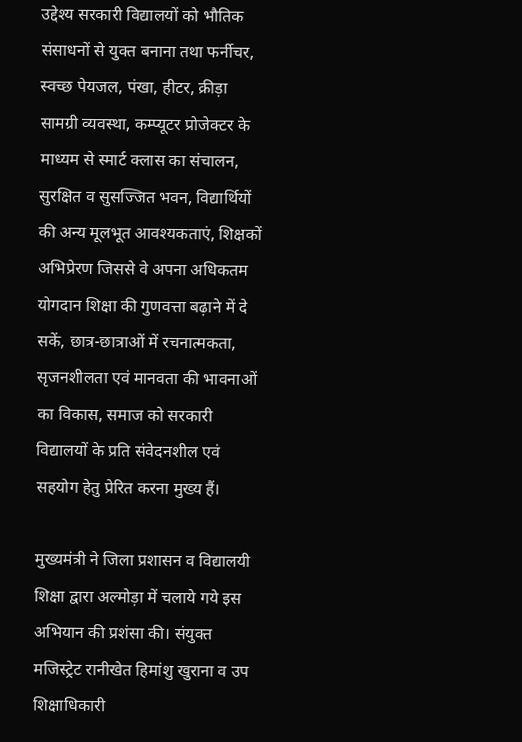उद्देश्य सरकारी विद्यालयों को भौतिक संसाधनों से युक्त बनाना तथा फर्नीचर, स्वच्छ पेयजल, पंखा, हीटर, क्रीड़ा सामग्री व्यवस्था, कम्प्यूटर प्रोजेक्टर के माध्यम से स्मार्ट क्लास का संचालन, सुरक्षित व सुसज्जित भवन, विद्यार्थियों की अन्य मूलभूत आवश्यकताएं, शिक्षकों अभिप्रेरण जिससे वे अपना अधिकतम योगदान शिक्षा की गुणवत्ता बढ़ाने में दे सकें, छात्र-छात्राओं में रचनात्मकता, सृजनशीलता एवं मानवता की भावनाओं का विकास, समाज को सरकारी विद्यालयों के प्रति संवेदनशील एवं सहयोग हेतु प्रेरित करना मुख्य हैं।

मुख्यमंत्री ने जिला प्रशासन व विद्यालयी शिक्षा द्वारा अल्मोड़ा में चलाये गये इस अभियान की प्रशंसा की। संयुक्त मजिस्ट्रेट रानीखेत हिमांशु खुराना व उप शिक्षाधिकारी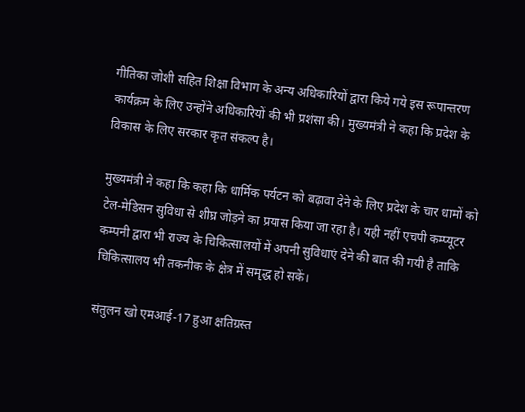गीतिका जोशी सहित शिक्षा विभाग के अन्य अधिकारियों द्वारा किये गये इस रूपान्तरण कार्यक्रम के लिए उन्होंने अधिकारियों की भी प्रशंसा की। मुख्यमंत्री ने कहा कि प्रदेश के विकास के लिए सरकार कृत संकल्प है।

मुख्यमंत्री ने कहा कि कहा कि धार्मिक पर्यटन को बढ़ावा देने के लिए प्रदेश के चार धामों को टेल-मेडिसन सुविधा से शीघ्र जोड़ने का प्रयास किया जा रहा है। यही नहीं एचपी कम्प्यूटर कम्पनी द्वारा भी राज्य के चिकित्सालयों में अपनी सुविधाएं देने की बात की गयी है ताकि चिकित्सालय भी तकनीक के क्षेत्र में समृद्ध हो सकें।

संतुलन खो एमआई-17 हुआ क्षतिग्रस्त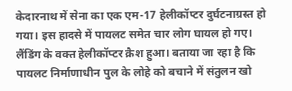केदारनाथ में सेना का एक एम-17 हेलीकॉप्टर दुर्घटनाग्रस्त हो गया। इस हादसे में पायलट समेत चार लोग घायल हो गए। लैंडिंग के वक्त हेलीकॉप्टर क्रैश हुआ। बताया जा रहा है कि पायलट निर्माणाधीन पुल के लोहे को बचाने में संतुलन खो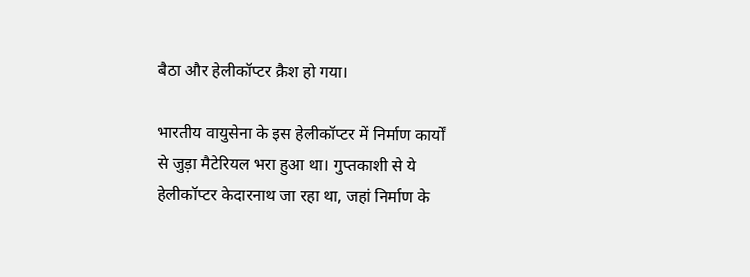बैठा और हेलीकॉप्टर क्रैश हो गया।

भारतीय वायुसेना के इस हेलीकॉप्टर में निर्माण कार्यों से जुड़ा मैटेरियल भरा हुआ था। गुप्तकाशी से ये हेलीकॉप्टर केदारनाथ जा रहा था, जहां निर्माण के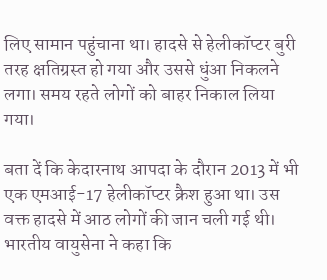लिए सामान पहुंचाना था। हादसे से हेलीकॉप्टर बुरी तरह क्षतिग्रस्त हो गया और उससे धुंआ निकलने लगा। समय रहते लोगों को बाहर निकाल लिया गया।

बता दें कि केदारनाथ आपदा के दौरान 2013 में भी एक एमआई-17 हेलीकॉप्टर क्रैश हुआ था। उस वक्त हादसे में आठ लोगों की जान चली गई थी। भारतीय वायुसेना ने कहा कि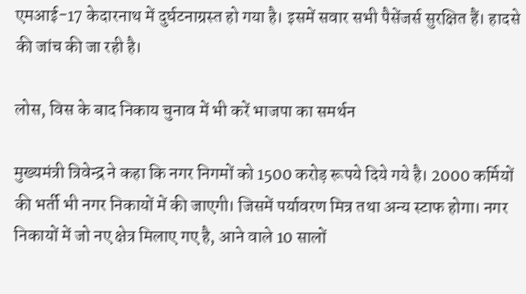एमआई-17 केदारनाथ में दुर्घटनाग्रस्त हो गया है। इसमें सवार सभी पैसेंजर्स सुरक्षित हैं। हादसे की जांच की जा रही है।

लोस, विस के बाद निकाय चुनाव में भी करें भाजपा का समर्थन

मुख्यमंत्री त्रिवेन्द्र ने कहा कि नगर निगमों को 1500 करोड़ रूपये दिये गये है। 2000 कर्मियों की भर्ती भी नगर निकायों में की जाएगी। जिसमें पर्यावरण मित्र तथा अन्य स्टाफ होगा। नगर निकायों में जो नए क्षेत्र मिलाए गए है, आने वाले 10 सालों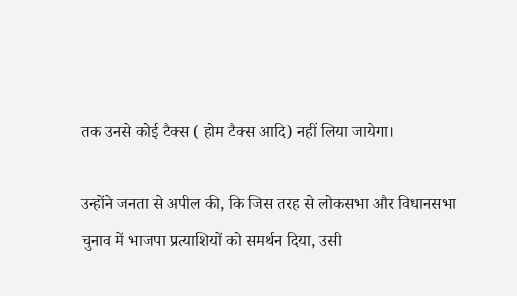तक उनसे कोई टैक्स ( होम टैक्स आदि) नहीं लिया जायेगा।

उन्होंने जनता से अपील की, कि जिस तरह से लोकसभा और विधानसभा चुनाव में भाजपा प्रत्याशियों को समर्थन दिया, उसी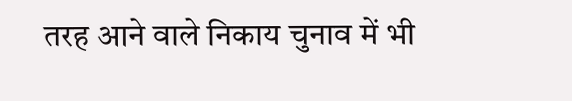तरह आने वाले निकाय चुनाव में भी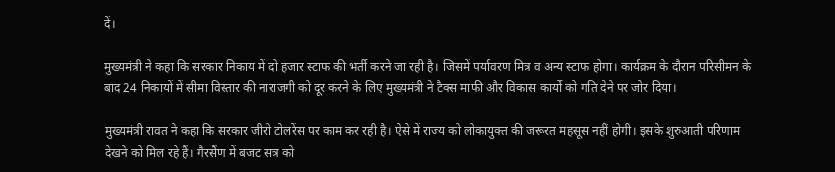दें।

मुख्यमंत्री ने कहा कि सरकार निकाय में दो हजार स्टाफ की भर्ती करने जा रही है। जिसमें पर्यावरण मित्र व अन्य स्टाफ होगा। कार्यक्रम के दौरान परिसीमन के बाद 24 निकायों में सीमा विस्तार की नाराजगी को दूर करने के लिए मुख्यमंत्री ने टैक्स माफी और विकास कार्यो को गति देने पर जोर दिया।

मुख्यमंत्री रावत ने कहा कि सरकार जीरो टोलरेंस पर काम कर रही है। ऐसे में राज्य को लोकायुक्त की जरूरत महसूस नहीं होगी। इसके शुरुआती परिणाम देखने को मिल रहे हैं। गैरसैंण में बजट सत्र को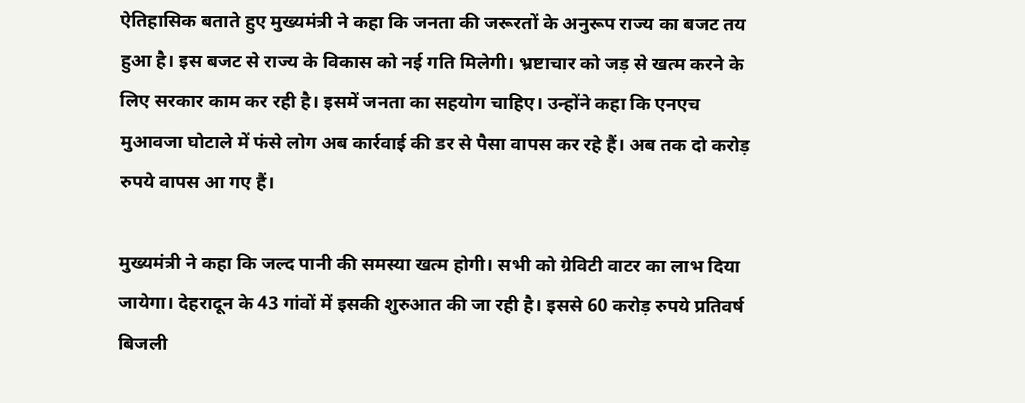ऐतिहासिक बताते हुए मुख्यमंत्री ने कहा कि जनता की जरूरतों के अनुरूप राज्य का बजट तय हुआ है। इस बजट से राज्य के विकास को नई गति मिलेगी। भ्रष्टाचार को जड़ से खत्म करने के लिए सरकार काम कर रही है। इसमें जनता का सहयोग चाहिए। उन्होंने कहा कि एनएच मुआवजा घोटाले में फंसे लोग अब कार्रवाई की डर से पैसा वापस कर रहे हैं। अब तक दो करोड़ रुपये वापस आ गए हैं।

मुख्यमंत्री ने कहा कि जल्द पानी की समस्या खत्म होगी। सभी को ग्रेविटी वाटर का लाभ दिया जायेगा। देहरादून के 43 गांवों में इसकी शुरुआत की जा रही है। इससे 60 करोड़ रुपये प्रतिवर्ष बिजली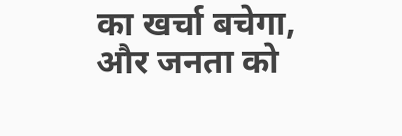का खर्चा बचेगा, और जनता को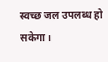स्वच्छ जल उपलब्ध हो सकेगा।